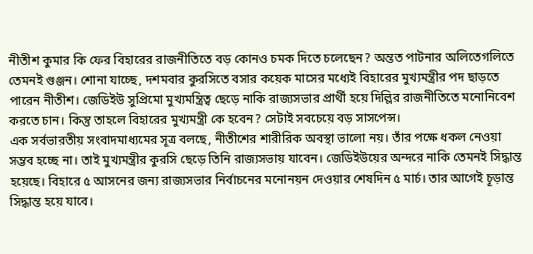নীতীশ কুমার কি ফের বিহারের রাজনীতিতে বড় কোনও চমক দিতে চলেছেন? অন্তত পাটনার অলিতেগলিতে তেমনই গুঞ্জন। শোনা যাচ্ছে, দশমবার কুরসিতে বসার কয়েক মাসের মধ্যেই বিহারের মুখ্যমন্ত্রীর পদ ছাড়তে পারেন নীতীশ। জেডিইউ সুপ্রিমো মুখ্যমন্ত্রিত্ব ছেড়ে নাকি রাজ্যসভার প্রার্থী হয়ে দিল্লির রাজনীতিতে মনোনিবেশ করতে চান। কিন্তু তাহলে বিহারের মুখ্যমন্ত্রী কে হবেন? সেটাই সবচেয়ে বড় সাসপেন্স।
এক সর্বভারতীয় সংবাদমাধ্যমের সূত্র বলছে, নীতীশের শারীরিক অবস্থা ভালো নয়। তাঁর পক্ষে ধকল নেওয়া সম্ভব হচ্ছে না। তাই মুখ্যমন্ত্রীর কুরসি ছেড়ে তিনি রাজ্যসভায় যাবেন। জেডিইউয়ের অন্দরে নাকি তেমনই সিদ্ধান্ত হয়েছে। বিহারে ৫ আসনের জন্য রাজ্যসভার নির্বাচনের মনোনয়ন দেওয়ার শেষদিন ৫ মার্চ। তার আগেই চূড়ান্ত সিদ্ধান্ত হয়ে যাবে।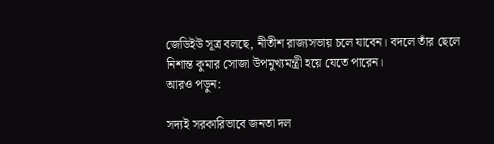জেডিইউ সূত্র বলছে, নীতীশ রাজ্যসভায় চলে যাবেন। বদলে তাঁর ছেলে নিশান্ত কুমার সোজা উপমুখ্যমন্ত্রী হয়ে যেতে পারেন।
আরও পড়ুন:

সদ্যই সরকারিভাবে জনতা দল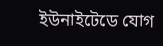ইউনাইটেডে যোগ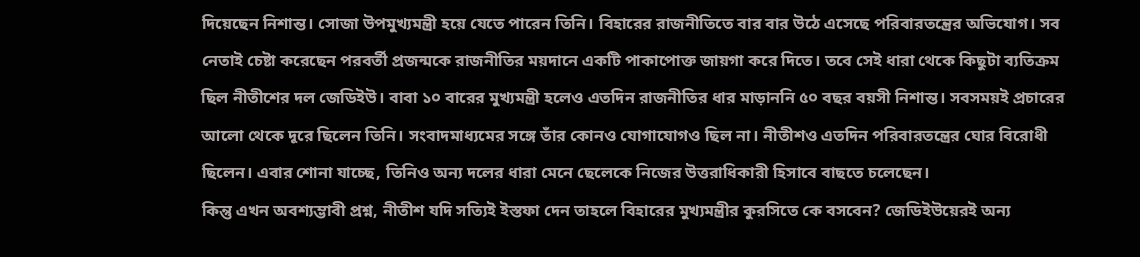দিয়েছেন নিশান্ত। সোজা উপমুখ্যমন্ত্রী হয়ে যেতে পারেন তিনি। বিহারের রাজনীতিতে বার বার উঠে এসেছে পরিবারতন্ত্রের অভিযোগ। সব নেতাই চেষ্টা করেছেন পরবর্তী প্রজন্মকে রাজনীতির ময়দানে একটি পাকাপোক্ত জায়গা করে দিতে। তবে সেই ধারা থেকে কিছুটা ব্যতিক্রম ছিল নীতীশের দল জেডিইউ। বাবা ১০ বারের মুখ্যমন্ত্রী হলেও এতদিন রাজনীতির ধার মাড়াননি ৫০ বছর বয়সী নিশান্ত। সবসময়ই প্রচারের আলো থেকে দূরে ছিলেন তিনি। সংবাদমাধ্যমের সঙ্গে তাঁর কোনও যোগাযোগও ছিল না। নীতীশও এতদিন পরিবারতন্ত্রের ঘোর বিরোধী ছিলেন। এবার শোনা যাচ্ছে, তিনিও অন্য দলের ধারা মেনে ছেলেকে নিজের উত্তরাধিকারী হিসাবে বাছতে চলেছেন।
কিন্তু এখন অবশ্যম্ভাবী প্রশ্ন, নীতীশ যদি সত্যিই ইস্তফা দেন তাহলে বিহারের মুখ্যমন্ত্রীর কুরসিতে কে বসবেন? জেডিইউয়েরই অন্য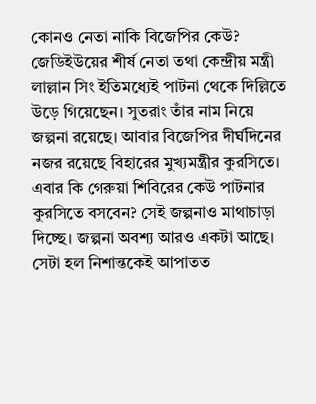কোনও নেতা নাকি বিজেপির কেউ? জেডিইউয়ের শীর্ষ নেতা তথা কেন্দ্রীয় মন্ত্রী লাল্লান সিং ইতিমধ্যেই পাটনা থেকে দিল্লিতে উড়ে গিয়েছেন। সুতরাং তাঁর নাম নিয়ে জল্পনা রয়েছে। আবার বিজেপির দীর্ঘদিনের নজর রয়েছে বিহারের মুখ্যমন্ত্রীর কুরসিতে। এবার কি গেরুয়া শিবিরের কেউ পাটনার কুরসিতে বসবেন? সেই জল্পনাও মাথাচাড়া দিচ্ছে। জল্পনা অবশ্য আরও একটা আছে। সেটা হল নিশান্তকেই আপাতত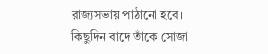রাজ্যসভায় পাঠানো হবে। কিছুদিন বাদে তাঁকে সোজা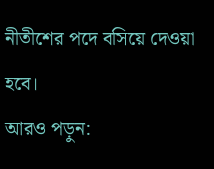নীতীশের পদে বসিয়ে দেওয়া হবে।
আরও পড়ুন: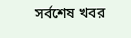সর্বশেষ খবর